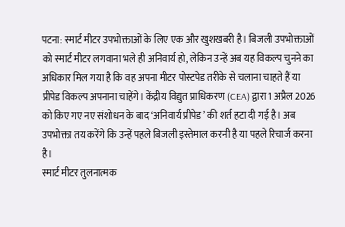पटना: स्मार्ट मीटर उपभोक्ताओं के लिए एक और खुशखबरी है। बिजली उपभोक्ताओं को स्मार्ट मीटर लगवाना भले ही अनिवार्य हो, लेकिन उन्हें अब यह विकल्प चुनने का अधिकार मिल गया है कि वह अपना मीटर पोस्टपेड तरीके से चलाना चाहते हैं या प्रीपेड विकल्प अपनाना चाहेंगे। केंद्रीय विद्युत प्राधिकरण (CEA) द्वारा 1 अप्रैल 2026 को किए गए नए संशोधन के बाद ‘अनिवार्य प्रीपेड’ की शर्त हटा दी गई है। अब उपभोक्ता तय करेंगे कि उन्हें पहले बिजली इस्तेमाल करनी है या पहले रिचार्ज करना है।
स्मार्ट मीटर तुलनात्मक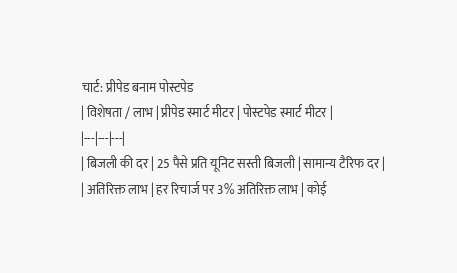चार्ट: प्रीपेड बनाम पोस्टपेड
| विशेषता / लाभ | प्रीपेड स्मार्ट मीटर | पोस्टपेड स्मार्ट मीटर |
|---|---|---|
| बिजली की दर | 25 पैसे प्रति यूनिट सस्ती बिजली | सामान्य टैरिफ दर |
| अतिरिक्त लाभ | हर रिचार्ज पर 3% अतिरिक्त लाभ | कोई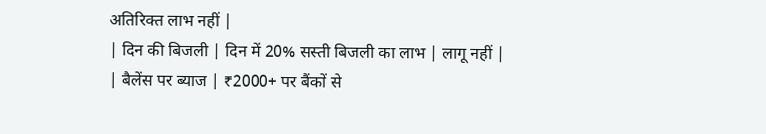अतिरिक्त लाभ नहीं |
| दिन की बिजली | दिन में 20% सस्ती बिजली का लाभ | लागू नहीं |
| बैलेंस पर ब्याज | ₹2000+ पर बैंकों से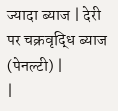ज्यादा ब्याज | देरी पर चक्रवृद्धि ब्याज (पेनल्टी) |
|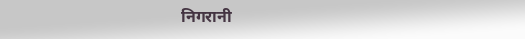निगरानी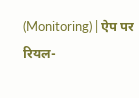(Monitoring) | ऐप पर रियल-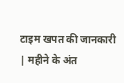टाइम खपत की जानकारी | महीने के अंत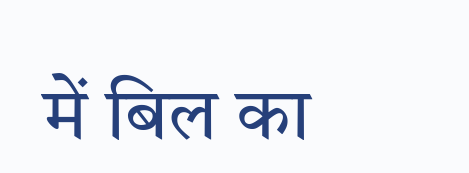में बिल का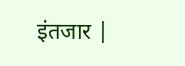इंतजार |